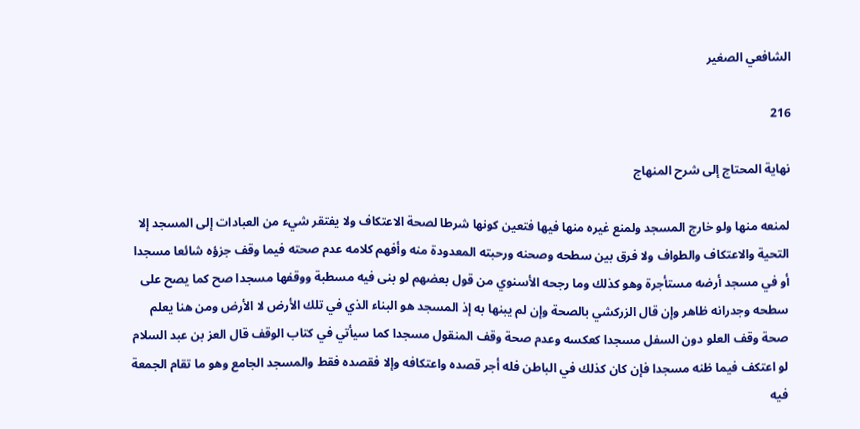الشافعي الصغير

216

نهاية المحتاج إلى شرح المنهاج

لمنعه منها ولو خارج المسجد ولمنع غيره منها فيها فتعين كونها شرطا لصحة الاعتكاف ولا يفتقر شيء من العبادات إلى المسجد إلا التحية والاعتكاف والطواف ولا فرق بين سطحه وصحنه ورحبته المعدودة منه وأفهم كلامه عدم صحته فيما وقف جزؤه شائعا مسجدا أو في مسجد أرضه مستأجرة وهو كذلك وما رجحه الأسنوي من قول بعضهم لو بنى فيه مسطبة ووقفها مسجدا صح كما يصح على سطحه وجدرانه ظاهر وإن قال الزركشي بالصحة وإن لم يبنها به إذ المسجد هو البناء الذي في تلك الأرض لا الأرض ومن هنا يعلم صحة وقف العلو دون السفل مسجدا كعكسه وعدم صحة وقف المنقول مسجدا كما سيأتي في كتاب الوقف قال العز بن عبد السلام لو اعتكف فيما ظنه مسجدا فإن كان كذلك في الباطن فله أجر قصده واعتكافه وإلا فقصده فقط والمسجد الجامع وهو ما تقام الجمعة فيه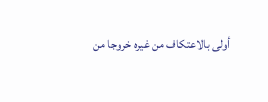أولى بالاعتكاف من غيره خروجا من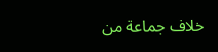خلاف جماعة من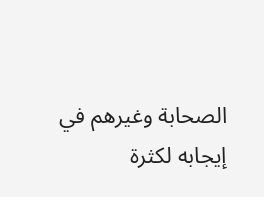الصحابة وغيرهم في إيجابه لكثرة